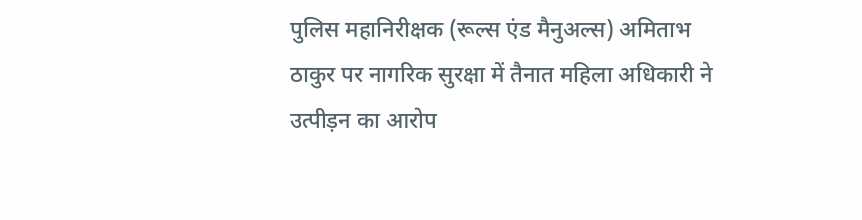पुलिस महानिरीक्षक (रूल्स एंड मैनुअल्स) अमिताभ ठाकुर पर नागरिक सुरक्षा में तैनात महिला अधिकारी ने उत्पीड़न का आरोप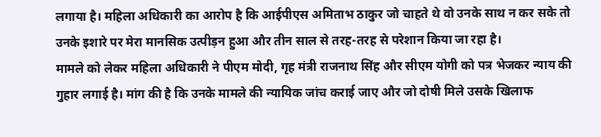लगाया है। महिला अधिकारी का आरोप है कि आईपीएस अमिताभ ठाकुर जो चाहते थे वो उनके साथ न कर सके तो उनके इशारे पर मेरा मानसिक उत्पीड़न हुआ और तीन साल से तरह-तरह से परेशान किया जा रहा है।
मामले को लेकर महिला अधिकारी ने पीएम मोदी, गृह मंत्री राजनाथ सिंह और सीएम योगी को पत्र भेजकर न्याय की गुहार लगाई है। मांग की है कि उनके मामले की न्यायिक जांच कराई जाए और जो दोषी मिले उसके खिलाफ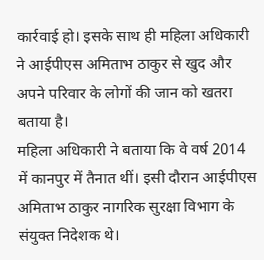कार्रवाई हो। इसके साथ ही महिला अधिकारी ने आईपीएस अमिताभ ठाकुर से खुद और अपने परिवार के लोगों की जान को खतरा बताया है।
महिला अधिकारी ने बताया कि वे वर्ष 2014 में कानपुर में तैनात थीं। इसी दौरान आईपीएस अमिताभ ठाकुर नागरिक सुरक्षा विभाग के संयुक्त निदेशक थे।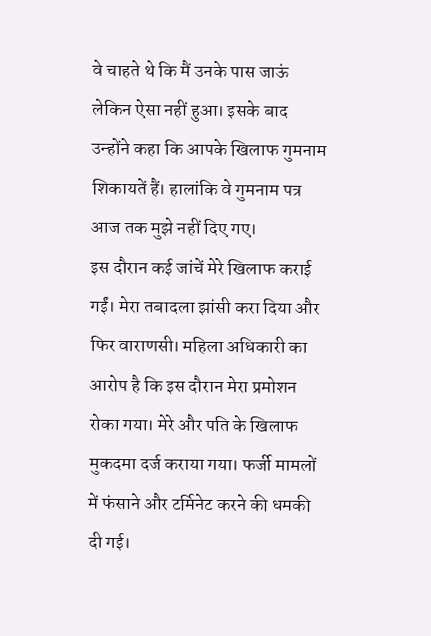वे चाहते थे कि मैं उनके पास जाऊं लेकिन ऐसा नहीं हुआ। इसके बाद उन्होंने कहा कि आपके खिलाफ गुमनाम शिकायतें हैं। हालांकि वे गुमनाम पत्र आज तक मुझे नहीं दिए गए।
इस दौरान कई जांचें मेरे खिलाफ कराई गईं। मेरा तबादला झांसी करा दिया और फिर वाराणसी। महिला अधिकारी का आरोप है कि इस दौरान मेरा प्रमोशन रोका गया। मेरे और पति के खिलाफ मुकदमा दर्ज कराया गया। फर्जी मामलों में फंसाने और टर्मिनेट करने की धमकी दी गई।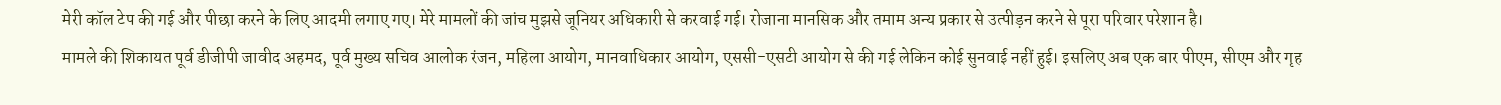मेरी कॉल टेप की गई और पीछा करने के लिए आदमी लगाए गए। मेरे मामलों की जांच मुझसे जूनियर अधिकारी से करवाई गई। रोजाना मानसिक और तमाम अन्य प्रकार से उत्पीड़न करने से पूरा परिवार परेशान है।
मामले की शिकायत पूर्व डीजीपी जावीद अहमद, पूर्व मुख्य सचिव आलोक रंजन, महिला आयोग, मानवाधिकार आयोग, एससी-एसटी आयोग से की गई लेकिन कोई सुनवाई नहीं हुई। इसलिए अब एक बार पीएम, सीएम और गृह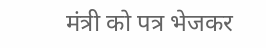मंत्री को पत्र भेजकर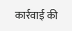कार्रवाई की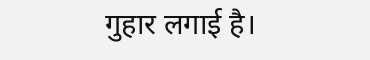गुहार लगाई है।